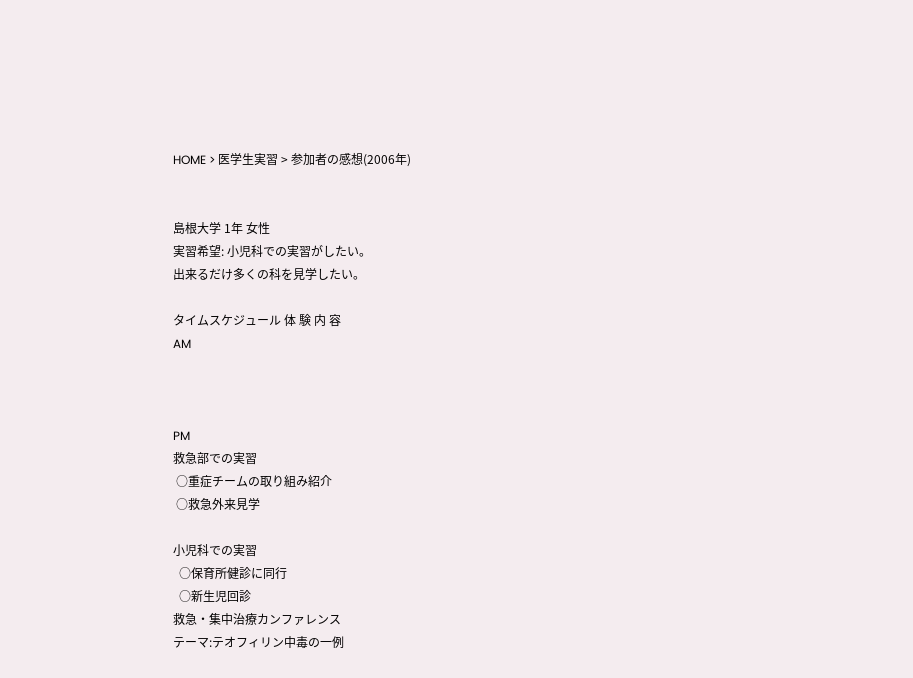HOME > 医学生実習 > 参加者の感想(2006年)


島根大学 1年 女性
実習希望: 小児科での実習がしたい。
出来るだけ多くの科を見学したい。

タイムスケジュール 体 験 内 容
AM



PM
救急部での実習
 ○重症チームの取り組み紹介
 ○救急外来見学

小児科での実習
  ○保育所健診に同行
  ○新生児回診
救急・集中治療カンファレンス
テーマ:テオフィリン中毒の一例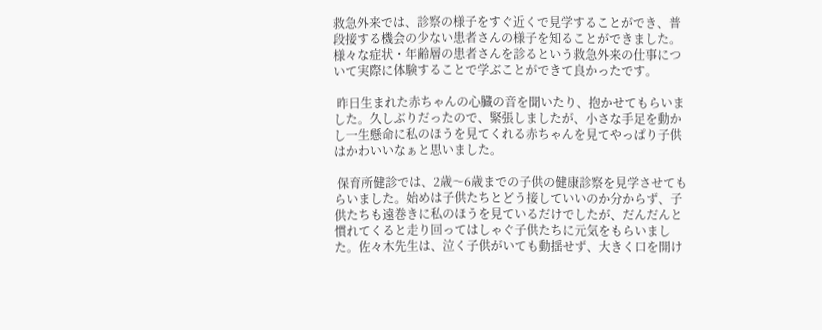救急外来では、診察の様子をすぐ近くで見学することができ、普段接する機会の少ない患者さんの様子を知ることができました。様々な症状・年齢層の患者さんを診るという救急外来の仕事について実際に体験することで学ぶことができて良かったです。

 昨日生まれた赤ちゃんの心臓の音を聞いたり、抱かせてもらいました。久しぶりだったので、緊張しましたが、小さな手足を動かし一生懸命に私のほうを見てくれる赤ちゃんを見てやっぱり子供はかわいいなぁと思いました。

 保育所健診では、2歳〜6歳までの子供の健康診察を見学させてもらいました。始めは子供たちとどう接していいのか分からず、子供たちも遠巻きに私のほうを見ているだけでしたが、だんだんと慣れてくると走り回ってはしゃぐ子供たちに元気をもらいました。佐々木先生は、泣く子供がいても動揺せず、大きく口を開け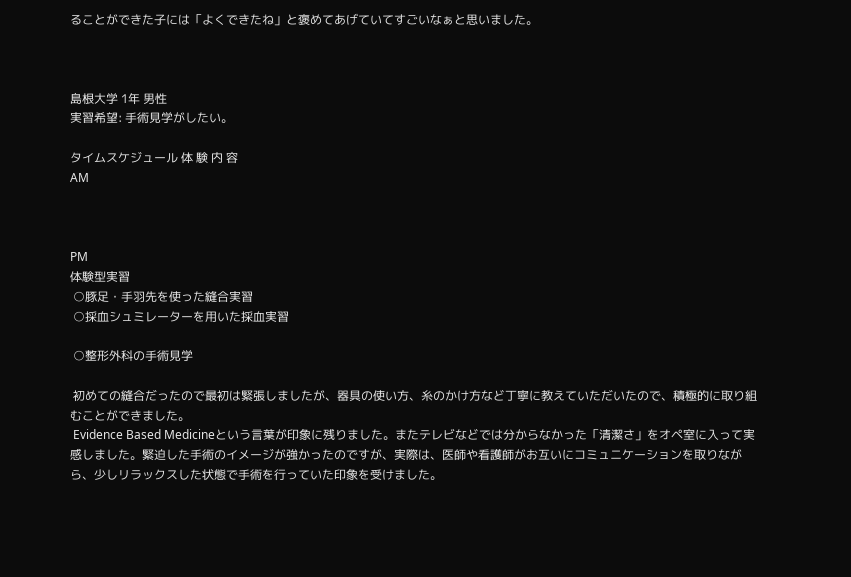ることができた子には「よくできたね」と褒めてあげていてすごいなぁと思いました。



島根大学 1年 男性
実習希望: 手術見学がしたい。

タイムスケジュール 体 験 内 容
AM



PM
体験型実習
 ○豚足・手羽先を使った縫合実習
 ○採血シュミレーターを用いた採血実習

 ○整形外科の手術見学

 初めての縫合だったので最初は緊張しましたが、器具の使い方、糸のかけ方など丁寧に教えていただいたので、積極的に取り組むことができました。
 Evidence Based Medicineという言葉が印象に残りました。またテレビなどでは分からなかった「清潔さ」をオペ室に入って実感しました。緊迫した手術のイメージが強かったのですが、実際は、医師や看護師がお互いにコミュニケーションを取りながら、少しリラックスした状態で手術を行っていた印象を受けました。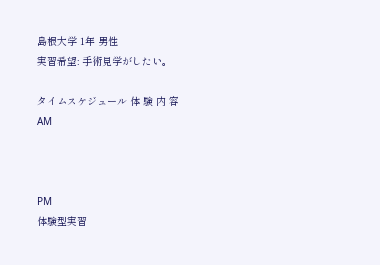島根大学 1年 男性
実習希望: 手術見学がしたい。

タイムスケジュール 体 験 内 容
AM



PM
体験型実習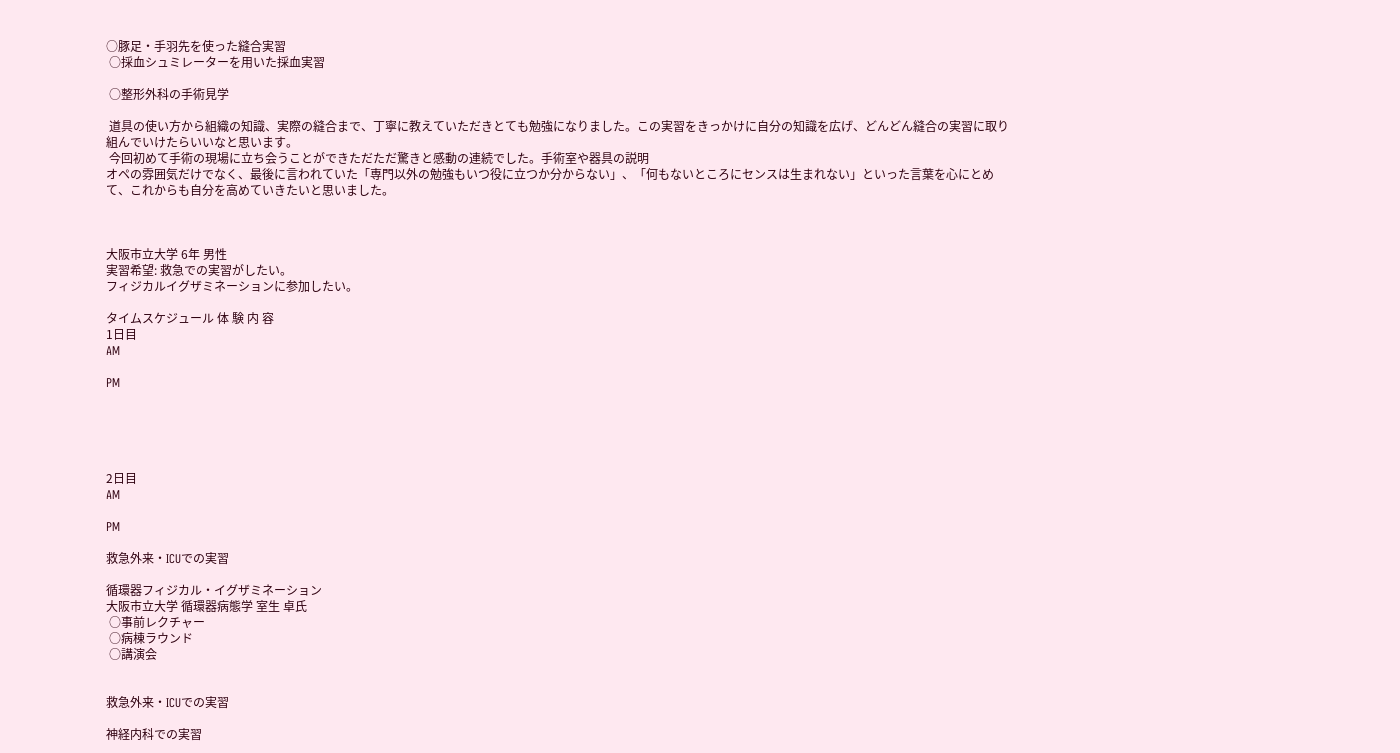○豚足・手羽先を使った縫合実習
 ○採血シュミレーターを用いた採血実習

 ○整形外科の手術見学

 道具の使い方から組織の知識、実際の縫合まで、丁寧に教えていただきとても勉強になりました。この実習をきっかけに自分の知識を広げ、どんどん縫合の実習に取り組んでいけたらいいなと思います。
 今回初めて手術の現場に立ち会うことができただただ驚きと感動の連続でした。手術室や器具の説明
オペの雰囲気だけでなく、最後に言われていた「専門以外の勉強もいつ役に立つか分からない」、「何もないところにセンスは生まれない」といった言葉を心にとめて、これからも自分を高めていきたいと思いました。



大阪市立大学 6年 男性
実習希望: 救急での実習がしたい。
フィジカルイグザミネーションに参加したい。

タイムスケジュール 体 験 内 容
1日目
AM

PM





2日目
AM

PM

救急外来・ICUでの実習

循環器フィジカル・イグザミネーション
大阪市立大学 循環器病態学 室生 卓氏
 ○事前レクチャー
 ○病棟ラウンド
 ○講演会


救急外来・ICUでの実習

神経内科での実習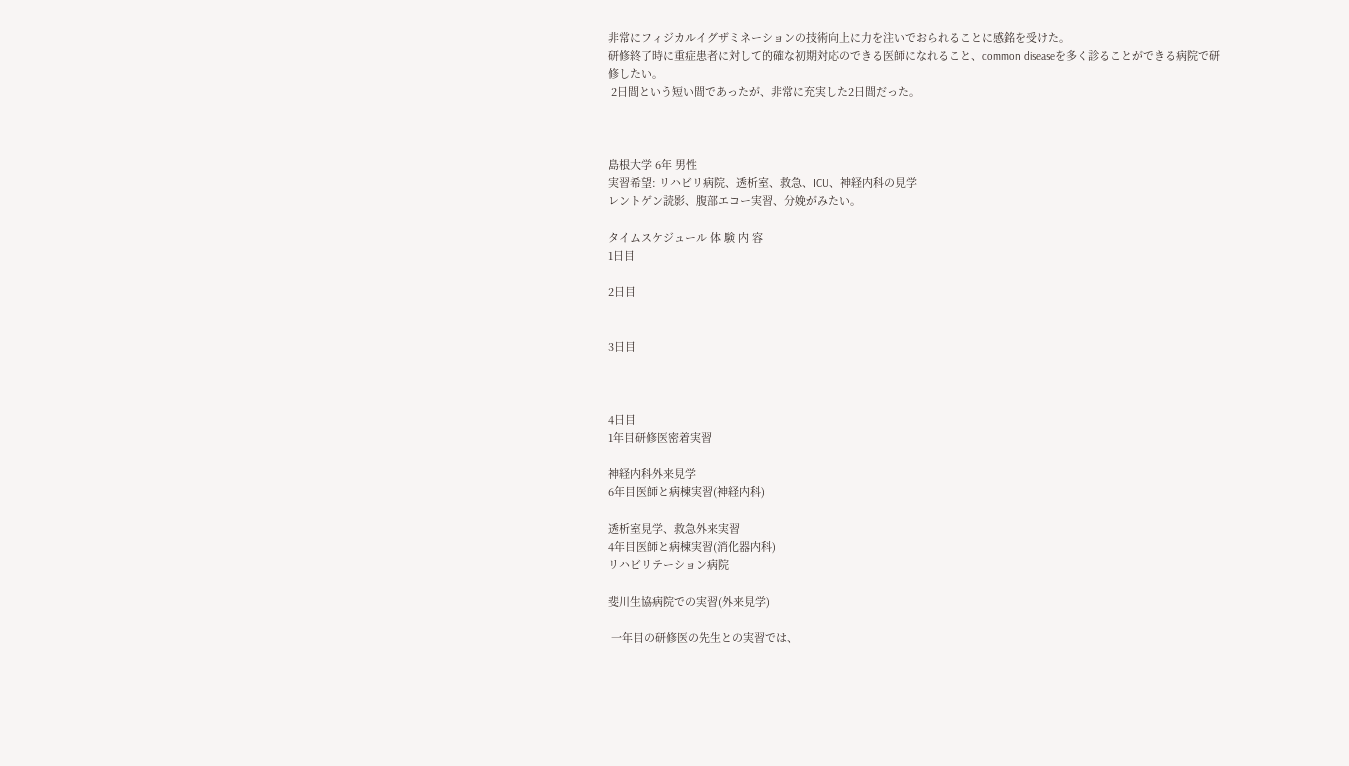非常にフィジカルイグザミネーションの技術向上に力を注いでおられることに感銘を受けた。
研修終了時に重症患者に対して的確な初期対応のできる医師になれること、common diseaseを多く診ることができる病院で研修したい。
 2日間という短い間であったが、非常に充実した2日間だった。



島根大学 6年 男性
実習希望: リハビリ病院、透析室、救急、ICU、神経内科の見学
レントゲン読影、腹部エコー実習、分娩がみたい。

タイムスケジュール 体 験 内 容
1日目

2日目


3日目



4日目
1年目研修医密着実習

神経内科外来見学
6年目医師と病棟実習(神経内科)

透析室見学、救急外来実習
4年目医師と病棟実習(消化器内科)
リハビリテーション病院

斐川生協病院での実習(外来見学)

 一年目の研修医の先生との実習では、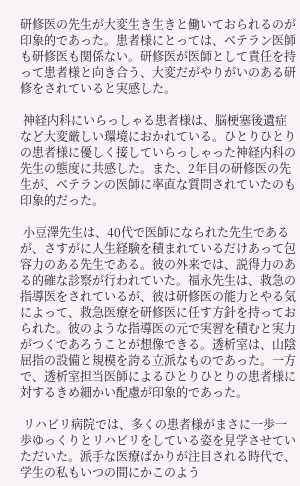研修医の先生が大変生き生きと働いておられるのが印象的であった。患者様にとっては、ベテラン医師も研修医も関係ない。研修医が医師として責任を持って患者様と向き合う、大変だがやりがいのある研修をされていると実感した。

 神経内科にいらっしゃる患者様は、脳梗塞後遺症など大変厳しい環境におかれている。ひとりひとりの患者様に優しく接していらっしゃった神経内科の先生の態度に共感した。また、2年目の研修医の先生が、ベテランの医師に率直な質問されていたのも印象的だった。

 小豆澤先生は、40代で医師になられた先生であるが、さすがに人生経験を積まれているだけあって包容力のある先生である。彼の外来では、説得力のある的確な診察が行われていた。福永先生は、救急の指導医をされているが、彼は研修医の能力とやる気によって、救急医療を研修医に任す方針を持っておられた。彼のような指導医の元で実習を積むと実力がつくであろうことが想像できる。透析室は、山陰屈指の設備と規模を誇る立派なものであった。一方で、透析室担当医師によるひとりひとりの患者様に対するきめ細かい配慮が印象的であった。

 リハビリ病院では、多くの患者様がまさに一歩一歩ゆっくりとリハビリをしている姿を見学させていただいた。派手な医療ばかりが注目される時代で、学生の私もいつの間にかこのよう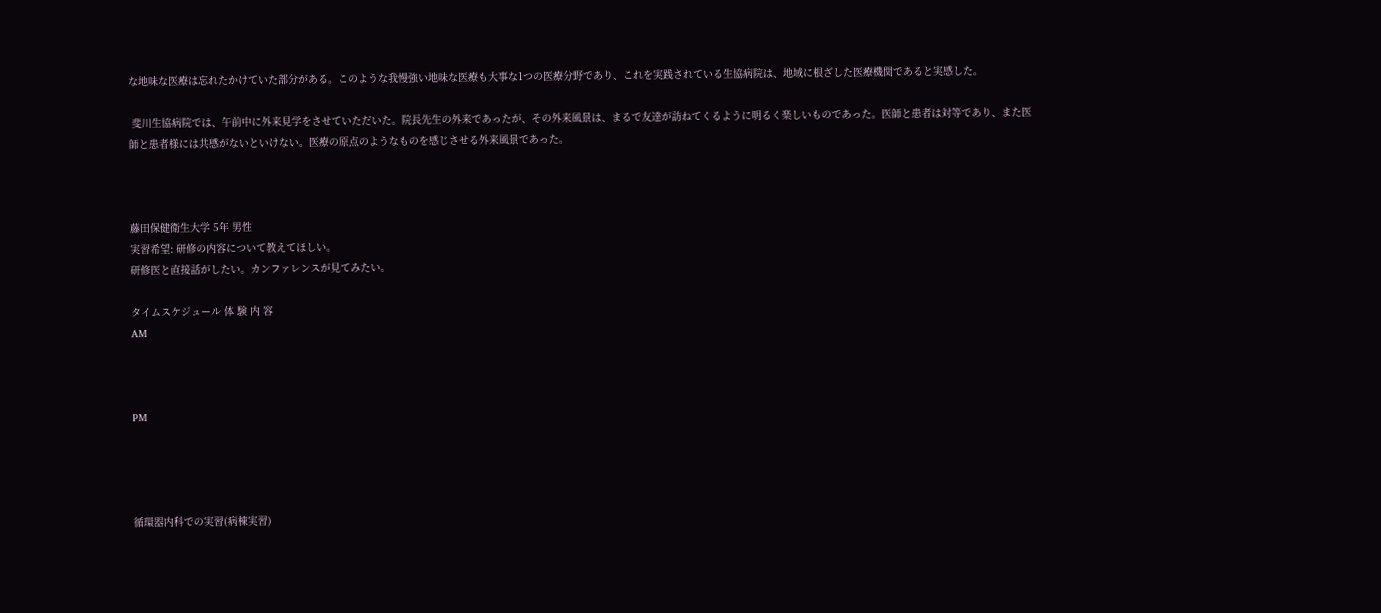な地味な医療は忘れたかけていた部分がある。このような我慢強い地味な医療も大事な1つの医療分野であり、これを実践されている生協病院は、地域に根ざした医療機関であると実感した。

 斐川生協病院では、午前中に外来見学をさせていただいた。院長先生の外来であったが、その外来風景は、まるで友達が訪ねてくるように明るく楽しいものであった。医師と患者は対等であり、また医師と患者様には共感がないといけない。医療の原点のようなものを感じさせる外来風景であった。



藤田保健衛生大学 5年 男性
実習希望: 研修の内容について教えてほしい。
研修医と直接話がしたい。カンファレンスが見てみたい。

タイムスケジュール 体 験 内 容
AM



PM




循環器内科での実習(病棟実習)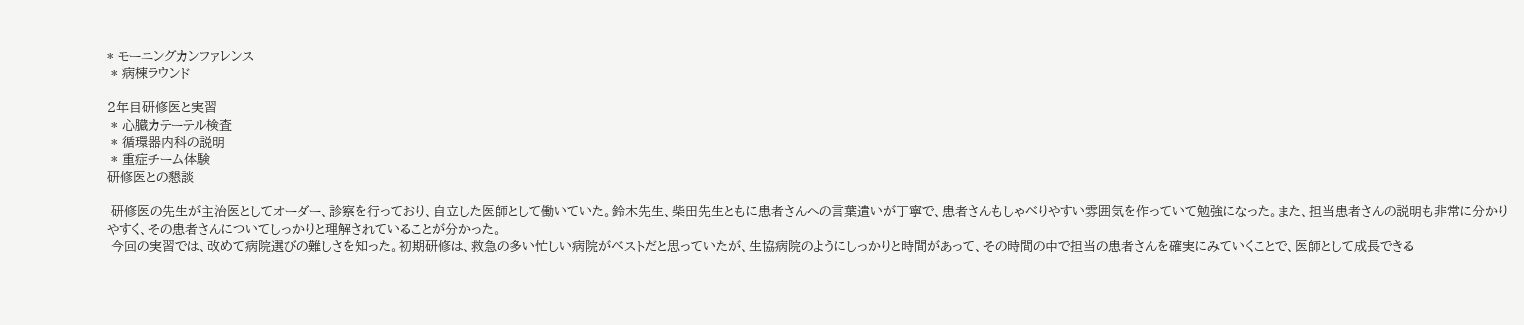* モーニングカンファレンス
 * 病棟ラウンド

2年目研修医と実習
 * 心臓カテーテル検査
 * 循環器内科の説明
 * 重症チーム体験
研修医との懇談

 研修医の先生が主治医としてオーダー、診察を行っており、自立した医師として働いていた。鈴木先生、柴田先生ともに患者さんへの言葉遣いが丁寧で、患者さんもしゃべりやすい雰囲気を作っていて勉強になった。また、担当患者さんの説明も非常に分かりやすく、その患者さんについてしっかりと理解されていることが分かった。
 今回の実習では、改めて病院選びの難しさを知った。初期研修は、救急の多い忙しい病院がベストだと思っていたが、生協病院のようにしっかりと時間があって、その時間の中で担当の患者さんを確実にみていくことで、医師として成長できる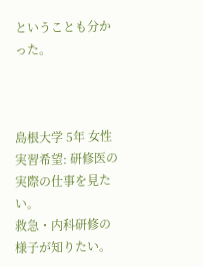ということも分かった。



島根大学 5年 女性
実習希望: 研修医の実際の仕事を見たい。
救急・内科研修の様子が知りたい。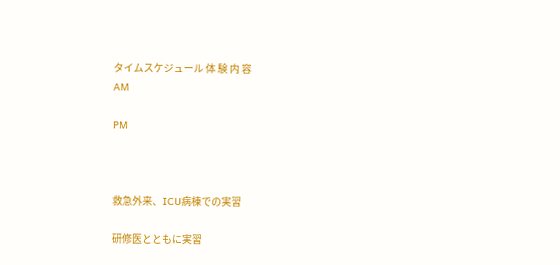タイムスケジュール 体 験 内 容
AM

PM



救急外来、ICU病棟での実習

研修医とともに実習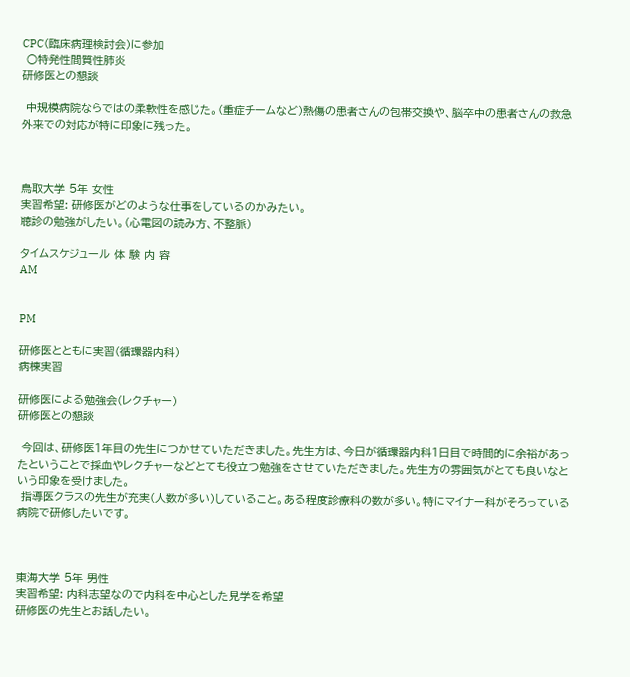CPC(臨床病理検討会)に参加
 ○特発性間質性肺炎
研修医との懇談

 中規模病院ならではの柔軟性を感じた。(重症チームなど)熱傷の患者さんの包帯交換や、脳卒中の患者さんの救急外来での対応が特に印象に残った。



鳥取大学 5年 女性
実習希望: 研修医がどのような仕事をしているのかみたい。
聴診の勉強がしたい。(心電図の読み方、不整脈)

タイムスケジュール 体 験 内 容
AM


PM

研修医とともに実習(循環器内科)
病棟実習

研修医による勉強会(レクチャー)
研修医との懇談

 今回は、研修医1年目の先生につかせていただきました。先生方は、今日が循環器内科1日目で時間的に余裕があったということで採血やレクチャーなどとても役立つ勉強をさせていただきました。先生方の雰囲気がとても良いなという印象を受けました。
 指導医クラスの先生が充実(人数が多い)していること。ある程度診療科の数が多い。特にマイナー科がそろっている病院で研修したいです。



東海大学 5年 男性
実習希望: 内科志望なので内科を中心とした見学を希望
研修医の先生とお話したい。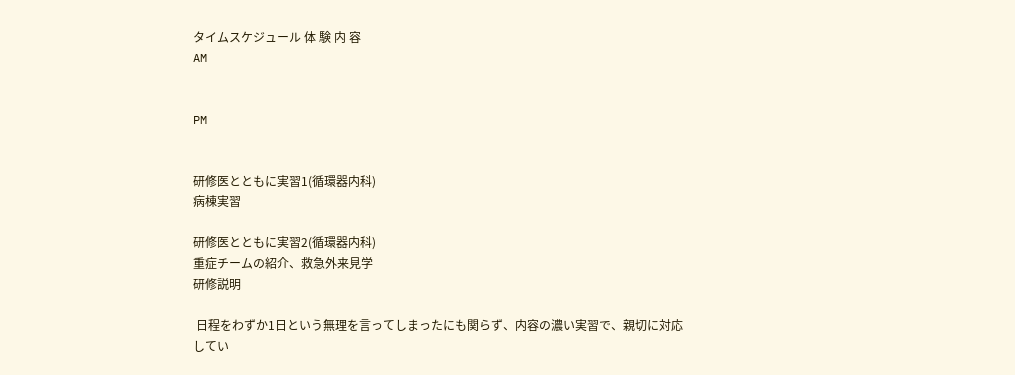タイムスケジュール 体 験 内 容
AM


PM


研修医とともに実習1(循環器内科)
病棟実習

研修医とともに実習2(循環器内科)
重症チームの紹介、救急外来見学
研修説明

 日程をわずか1日という無理を言ってしまったにも関らず、内容の濃い実習で、親切に対応してい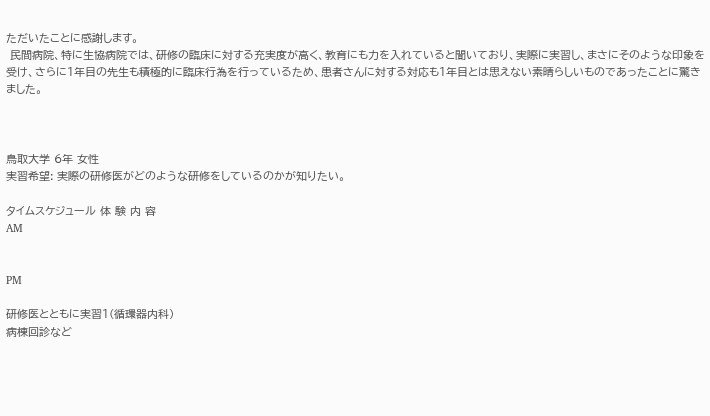ただいたことに感謝します。
 民間病院、特に生協病院では、研修の臨床に対する充実度が高く、教育にも力を入れていると聞いており、実際に実習し、まさにそのような印象を受け、さらに1年目の先生も積極的に臨床行為を行っているため、患者さんに対する対応も1年目とは思えない素晴らしいものであったことに驚きました。



鳥取大学 6年 女性
実習希望: 実際の研修医がどのような研修をしているのかが知りたい。

タイムスケジュール 体 験 内 容
AM


PM

研修医とともに実習1(循環器内科)
病棟回診など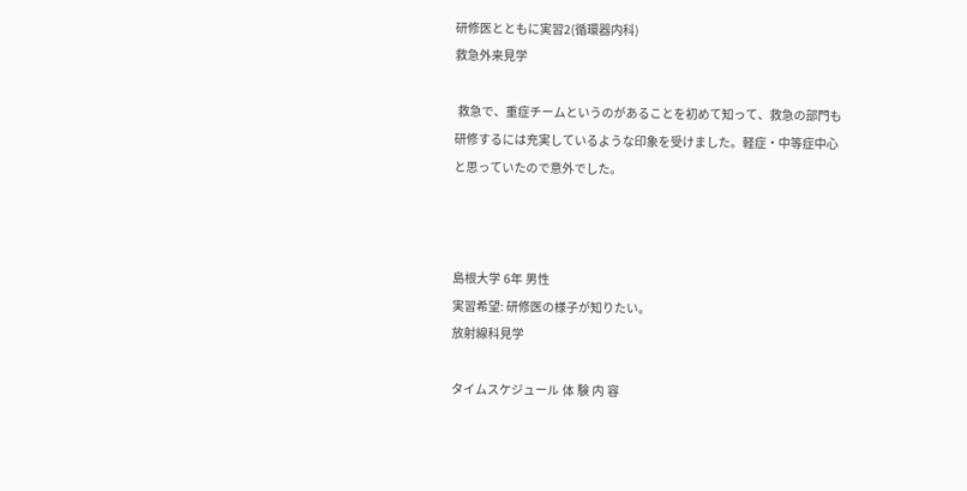研修医とともに実習2(循環器内科)
救急外来見学

 救急で、重症チームというのがあることを初めて知って、救急の部門も研修するには充実しているような印象を受けました。軽症・中等症中心と思っていたので意外でした。



島根大学 6年 男性
実習希望: 研修医の様子が知りたい。
放射線科見学

タイムスケジュール 体 験 内 容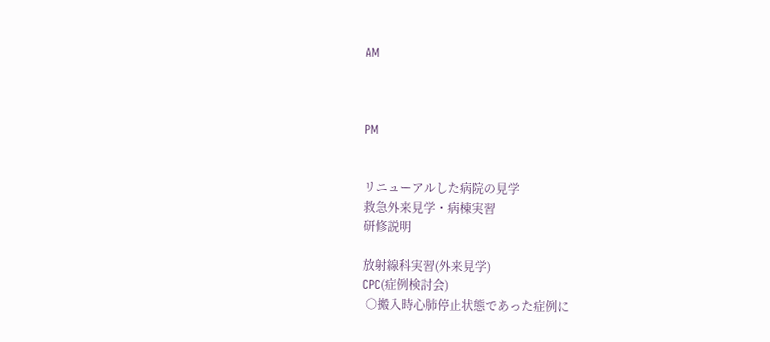AM



PM


リニューアルした病院の見学
救急外来見学・病棟実習
研修説明

放射線科実習(外来見学)
CPC(症例検討会)
 ○搬入時心肺停止状態であった症例に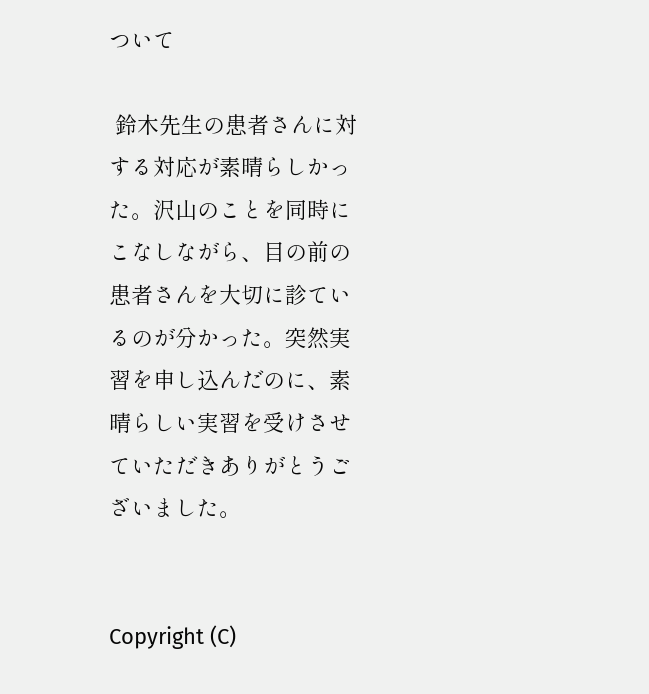ついて

 鈴木先生の患者さんに対する対応が素晴らしかった。沢山のことを同時にこなしながら、目の前の患者さんを大切に診ているのが分かった。突然実習を申し込んだのに、素晴らしい実習を受けさせていただきありがとうございました。


Copyright (C)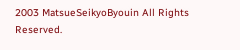2003 MatsueSeikyoByouin All Rights Reserved.